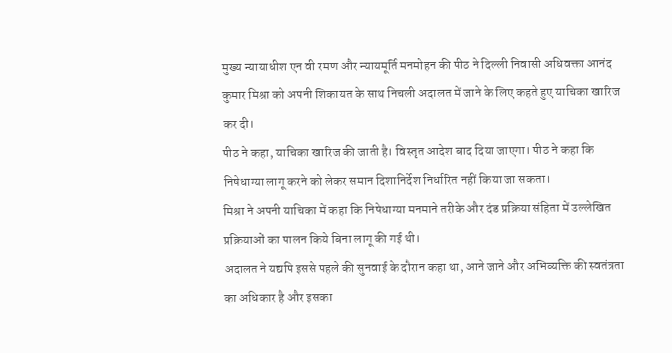मुख्य न्यायाधीश एन वी रमण और न्यायमूर्ति मनमोहन की पीठ ने दिल्ली निवासी अधिवक्ता आनंद कुमार मिश्रा को अपनी शिकायत के साथ निचली अदालत में जाने के लिए कहते हुए याचिका खारिज कर दी।
पीठ ने कहा, याचिका खारिज की जाती है। विस्तृत आदेश बाद दिया जाएगा। पीठ ने कहा कि निषेधाग्या लागू करने को लेकर समान दिशानिर्देश निर्धारित नहीं किया जा सकता।
मिश्रा ने अपनी याचिका में कहा कि निषेधाग्या मनमाने तरीके और दंड प्रक्रिया संहिता में उल्लेखित प्रक्रियाओं का पालन किये बिना लागू की गई थी।
अदालत ने यद्यपि इससे पहले की सुनवाई के दौरान कहा था, आने जाने और अभिव्यक्ति की स्वतंत्रता का अधिकार है और इसका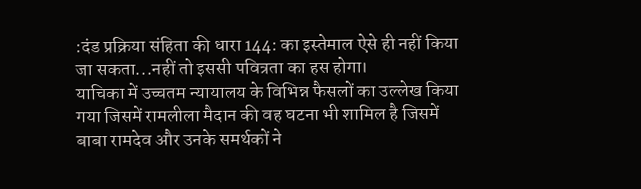:दंड प्रक्रिया संहिता की धारा 144: का इस्तेमाल ऐसे ही नहीं किया जा सकता...नहीं तो इससी पवित्रता का हस होगा।
याचिका में उच्चतम न्यायालय के विभिन्न फैसलों का उल्लेख किया गया जिसमें रामलीला मैदान की वह घटना भी शामिल है जिसमें बाबा रामदेव और उनके समर्थकों ने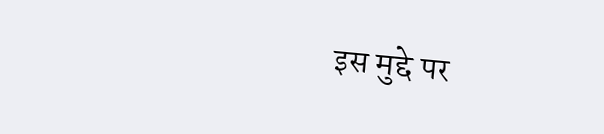इस मुद्दे पर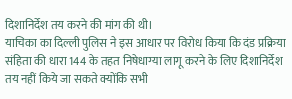दिशानिर्देश तय करने की मांग की थी।
याचिका का दिल्ली पुलिस ने इस आधार पर विरोध किया कि दंड प्रक्रिया संहिता की धारा 144 के तहत निषेधाग्या लागू करने के लिए दिशानिर्देश तय नहीं किये जा सकते क्योंकि सभी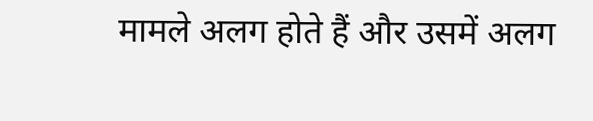मामले अलग होते हैं और उसमें अलग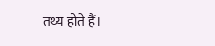तथ्य होते हैं।